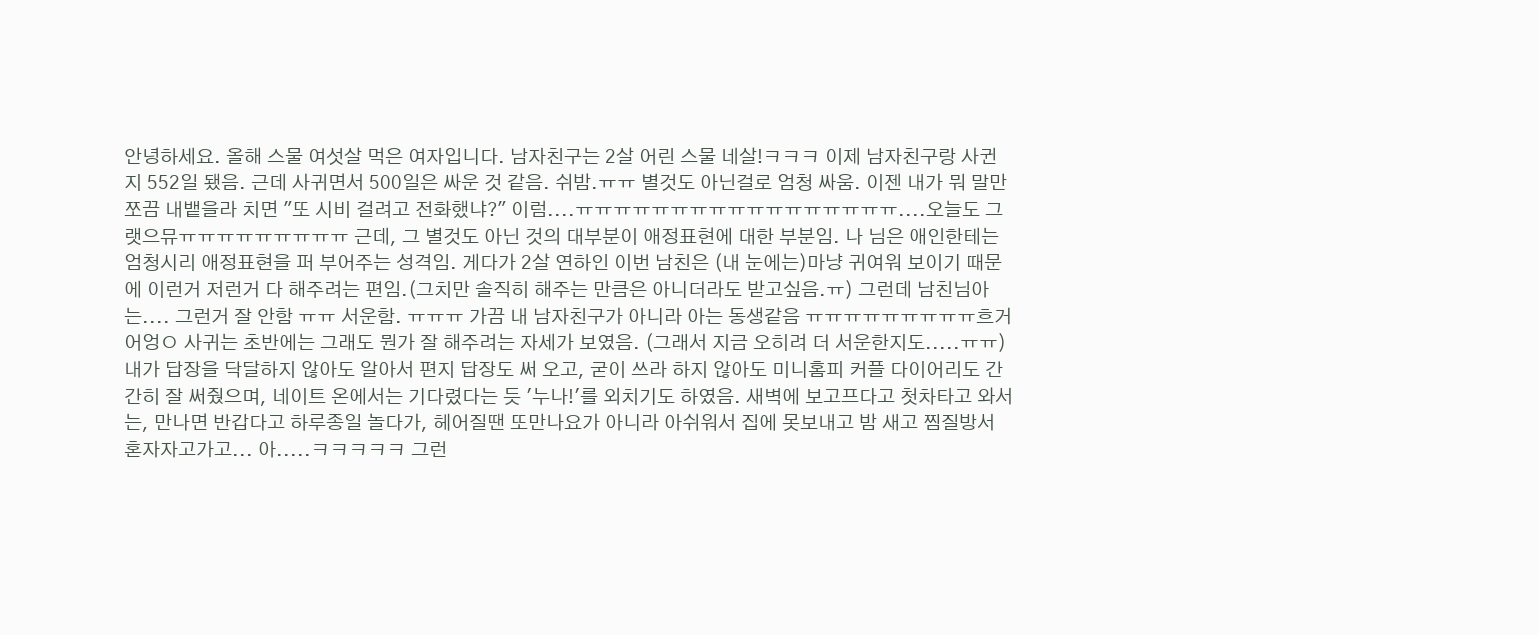안녕하세요. 올해 스물 여섯살 먹은 여자입니다. 남자친구는 2살 어린 스물 네살!ㅋㅋㅋ 이제 남자친구랑 사귄지 552일 됐음. 근데 사귀면서 500일은 싸운 것 같음. 쉬밤.ㅠㅠ 별것도 아닌걸로 엄청 싸움. 이젠 내가 뭐 말만 쪼끔 내뱉을라 치면 "또 시비 걸려고 전화했냐?" 이럼....ㅠㅠㅠㅠㅠㅠㅠㅠㅠㅠㅠㅠㅠㅠㅠㅠㅠ....오늘도 그랫으뮤ㅠㅠㅠㅠㅠㅠㅠㅠㅠ 근데, 그 별것도 아닌 것의 대부분이 애정표현에 대한 부분임. 나 님은 애인한테는 엄청시리 애정표현을 퍼 부어주는 성격임. 게다가 2살 연하인 이번 남친은 (내 눈에는)마냥 귀여워 보이기 때문에 이런거 저런거 다 해주려는 편임.(그치만 솔직히 해주는 만큼은 아니더라도 받고싶음.ㅠ) 그런데 남친님아는.... 그런거 잘 안함 ㅠㅠ 서운함. ㅠㅠㅠ 가끔 내 남자친구가 아니라 아는 동생같음 ㅠㅠㅠㅠㅠㅠㅠㅠㅠ흐거어엉ㅇ 사귀는 초반에는 그래도 뭔가 잘 해주려는 자세가 보였음. (그래서 지금 오히려 더 서운한지도.....ㅠㅠ) 내가 답장을 닥달하지 않아도 알아서 편지 답장도 써 오고, 굳이 쓰라 하지 않아도 미니홈피 커플 다이어리도 간간히 잘 써줬으며, 네이트 온에서는 기다렸다는 듯 '누나!'를 외치기도 하였음. 새벽에 보고프다고 첫차타고 와서는, 만나면 반갑다고 하루종일 놀다가, 헤어질땐 또만나요가 아니라 아쉬워서 집에 못보내고 밤 새고 찜질방서 혼자자고가고... 아.....ㅋㅋㅋㅋㅋ 그런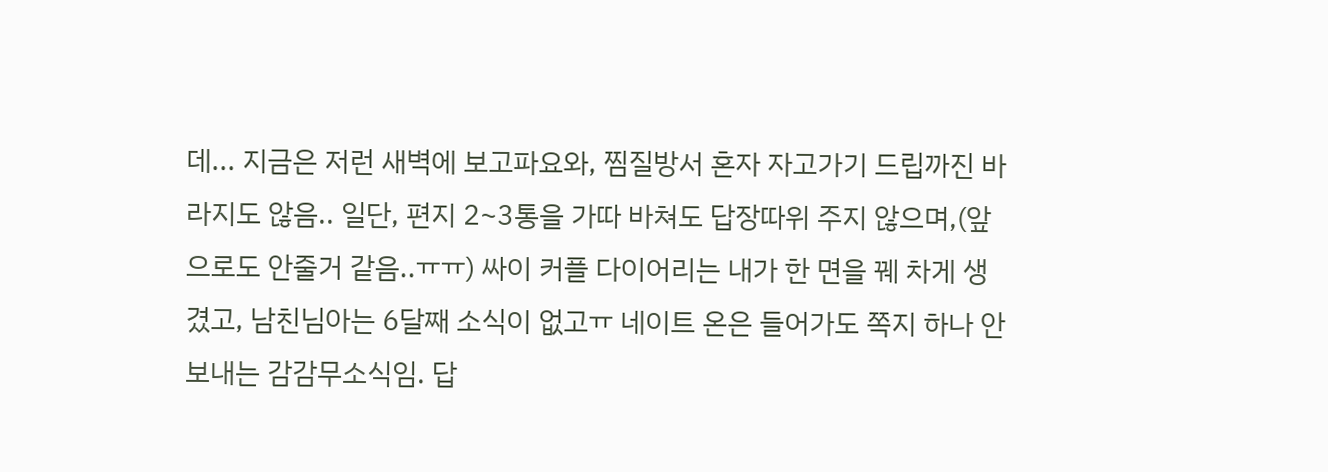데... 지금은 저런 새벽에 보고파요와, 찜질방서 혼자 자고가기 드립까진 바라지도 않음.. 일단, 편지 2~3통을 가따 바쳐도 답장따위 주지 않으며,(앞으로도 안줄거 같음..ㅠㅠ) 싸이 커플 다이어리는 내가 한 면을 꿰 차게 생겼고, 남친님아는 6달째 소식이 없고ㅠ 네이트 온은 들어가도 쪽지 하나 안보내는 감감무소식임. 답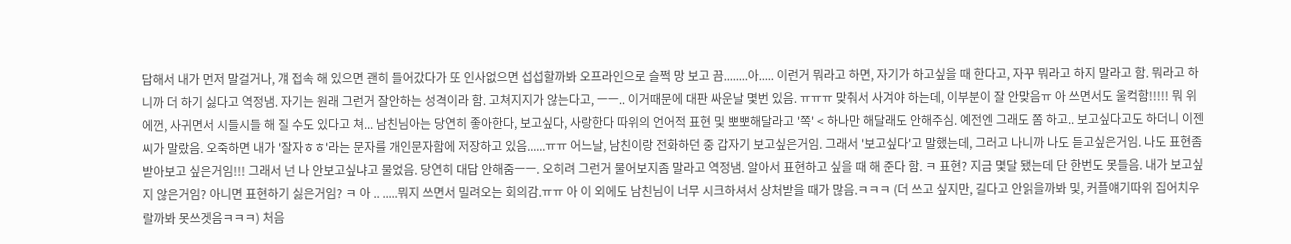답해서 내가 먼저 말걸거나, 걔 접속 해 있으면 괜히 들어갔다가 또 인사없으면 섭섭할까봐 오프라인으로 슬쩍 망 보고 끔........아..... 이런거 뭐라고 하면, 자기가 하고싶을 때 한다고, 자꾸 뭐라고 하지 말라고 함. 뭐라고 하니까 더 하기 싫다고 역정냄. 자기는 원래 그런거 잘안하는 성격이라 함. 고쳐지지가 않는다고, ㅡㅡ.. 이거때문에 대판 싸운날 몇번 있음. ㅠㅠㅠ 맞춰서 사겨야 하는데, 이부분이 잘 안맞음ㅠ 아 쓰면서도 울컥함!!!!! 뭐 위에껀, 사귀면서 시들시들 해 질 수도 있다고 쳐... 남친님아는 당연히 좋아한다, 보고싶다, 사랑한다 따위의 언어적 표현 및 뽀뽀해달라고 '쪽' < 하나만 해달래도 안해주심. 예전엔 그래도 쫌 하고.. 보고싶다고도 하더니 이젠 씨가 말랐음. 오죽하면 내가 '잘자ㅎㅎ'라는 문자를 개인문자함에 저장하고 있음......ㅠㅠ 어느날, 남친이랑 전화하던 중 갑자기 보고싶은거임. 그래서 '보고싶다'고 말했는데, 그러고 나니까 나도 듣고싶은거임. 나도 표현좀 받아보고 싶은거임!!! 그래서 넌 나 안보고싶냐고 물었음. 당연히 대답 안해줌ㅡㅡ. 오히려 그런거 물어보지좀 말라고 역정냄. 알아서 표현하고 싶을 때 해 준다 함. ㅋ 표현? 지금 몇달 됐는데 단 한번도 못들음. 내가 보고싶지 않은거임? 아니면 표현하기 싫은거임? ㅋ 아 .. .....뭐지 쓰면서 밀려오는 회의감.ㅠㅠ 아 이 외에도 남친님이 너무 시크하셔서 상처받을 때가 많음.ㅋㅋㅋ (더 쓰고 싶지만, 길다고 안읽을까봐 및, 커플얘기따위 집어치우랄까봐 못쓰겟음ㅋㅋㅋ) 처음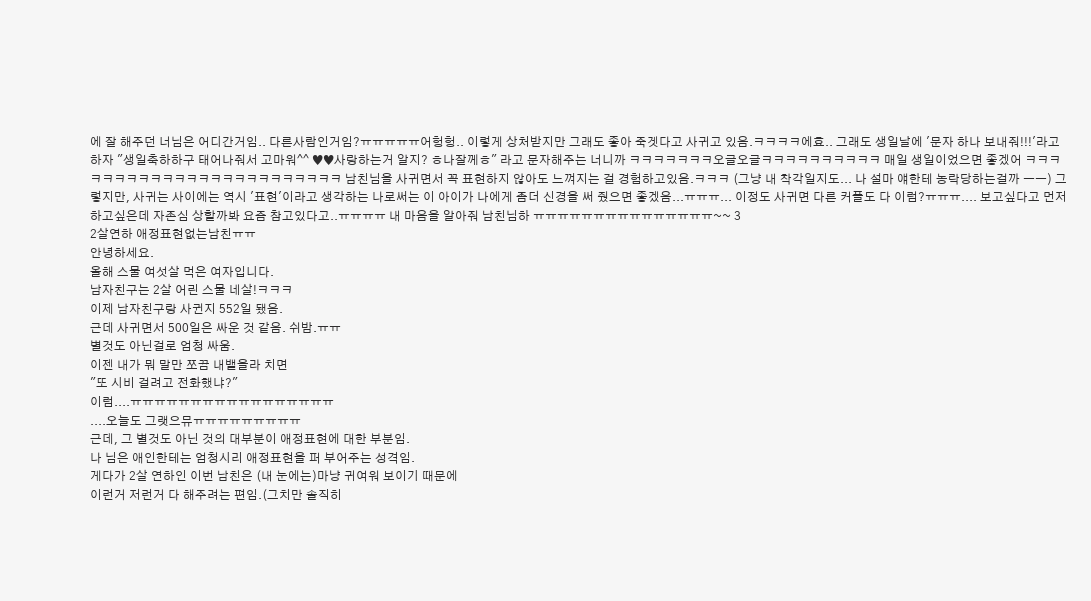에 잘 해주던 너님은 어디간거임.. 다른사람인거임?ㅠㅠㅠㅠㅠ어헝헝.. 이렇게 상처받지만 그래도 좋아 죽겟다고 사귀고 있음.ㅋㅋㅋㅋ에효.. 그래도 생일날에 '문자 하나 보내줘!!!'라고 하자 "생일축하하구 태어나줘서 고마워^^ ♥♥사랑하는거 알지? ㅎ나잘께ㅎ" 라고 문자해주는 너니까 ㅋㅋㅋㅋㅋㅋㅋ오글오글ㅋㅋㅋㅋㅋㅋㅋㅋㅋㅋ 매일 생일이었으면 좋겠어 ㅋㅋㅋㅋㅋㅋㅋㅋㅋㅋㅋㅋㅋㅋㅋㅋㅋㅋㅋㅋㅋㅋㅋㅋ 남친님을 사귀면서 꼭 표현하지 않아도 느껴지는 걸 경험하고있음.ㅋㅋㅋ (그냥 내 착각일지도... 나 설마 얘한테 농락당하는걸까 ㅡㅡ) 그렇지만, 사귀는 사이에는 역시 '표현'이라고 생각하는 나로써는 이 아이가 나에게 좀더 신경을 써 줬으면 좋겠음...ㅠㅠㅠ... 이정도 사귀면 다른 커플도 다 이럼?ㅠㅠㅠ.... 보고싶다고 먼저 하고싶은데 자존심 상할까봐 요즘 참고있다고..ㅠㅠㅠㅠ 내 마음을 알아줘 남친님하 ㅠㅠㅠㅠㅠㅠㅠㅠㅠㅠㅠㅠㅠㅠㅠ~~ 3
2살연하 애정표현없는남친ㅠㅠ
안녕하세요.
올해 스물 여섯살 먹은 여자입니다.
남자친구는 2살 어린 스물 네살!ㅋㅋㅋ
이제 남자친구랑 사귄지 552일 됐음.
근데 사귀면서 500일은 싸운 것 같음. 쉬밤.ㅠㅠ
별것도 아닌걸로 엄청 싸움.
이젠 내가 뭐 말만 쪼끔 내뱉을라 치면
"또 시비 걸려고 전화했냐?"
이럼....ㅠㅠㅠㅠㅠㅠㅠㅠㅠㅠㅠㅠㅠㅠㅠㅠㅠ
....오늘도 그랫으뮤ㅠㅠㅠㅠㅠㅠㅠㅠㅠ
근데, 그 별것도 아닌 것의 대부분이 애정표현에 대한 부분임.
나 님은 애인한테는 엄청시리 애정표현을 퍼 부어주는 성격임.
게다가 2살 연하인 이번 남친은 (내 눈에는)마냥 귀여워 보이기 때문에
이런거 저런거 다 해주려는 편임.(그치만 솔직히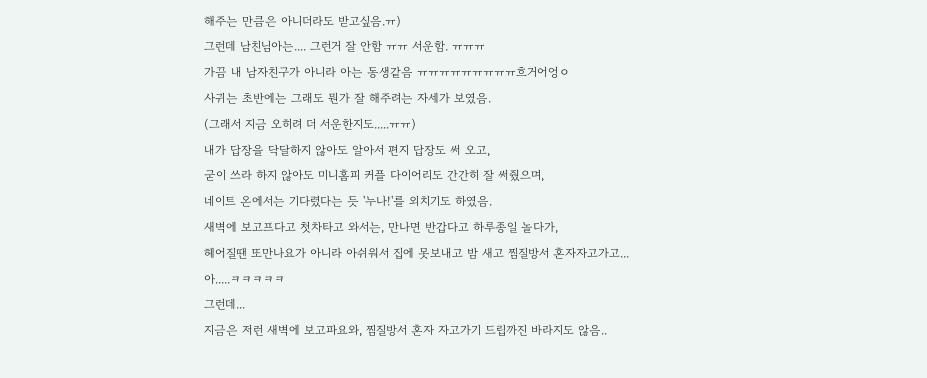해주는 만큼은 아니더라도 받고싶음.ㅠ)
그런데 남친님아는.... 그런거 잘 안함 ㅠㅠ 서운함. ㅠㅠㅠ
가끔 내 남자친구가 아니라 아는 동생같음 ㅠㅠㅠㅠㅠㅠㅠㅠㅠ흐거어엉ㅇ
사귀는 초반에는 그래도 뭔가 잘 해주려는 자세가 보였음.
(그래서 지금 오히려 더 서운한지도.....ㅠㅠ)
내가 답장을 닥달하지 않아도 알아서 편지 답장도 써 오고,
굳이 쓰라 하지 않아도 미니홈피 커플 다이어리도 간간히 잘 써줬으며,
네이트 온에서는 기다렸다는 듯 '누나!'를 외치기도 하였음.
새벽에 보고프다고 첫차타고 와서는, 만나면 반갑다고 하루종일 놀다가,
헤어질땐 또만나요가 아니라 아쉬워서 집에 못보내고 밤 새고 찜질방서 혼자자고가고...
아.....ㅋㅋㅋㅋㅋ
그런데...
지금은 저런 새벽에 보고파요와, 찜질방서 혼자 자고가기 드립까진 바라지도 않음..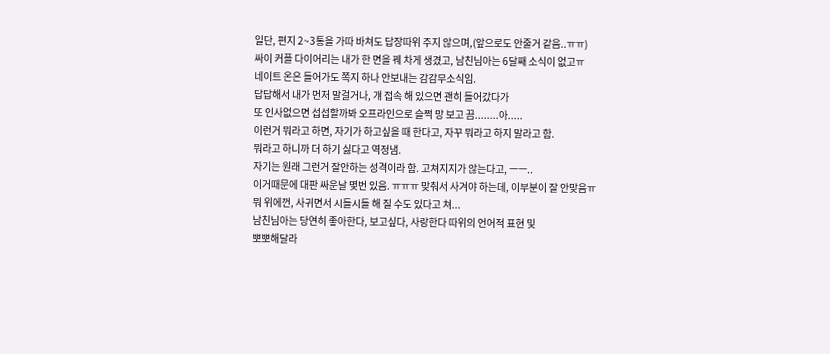일단, 편지 2~3통을 가따 바쳐도 답장따위 주지 않으며,(앞으로도 안줄거 같음..ㅠㅠ)
싸이 커플 다이어리는 내가 한 면을 꿰 차게 생겼고, 남친님아는 6달째 소식이 없고ㅠ
네이트 온은 들어가도 쪽지 하나 안보내는 감감무소식임.
답답해서 내가 먼저 말걸거나, 걔 접속 해 있으면 괜히 들어갔다가
또 인사없으면 섭섭할까봐 오프라인으로 슬쩍 망 보고 끔........아.....
이런거 뭐라고 하면, 자기가 하고싶을 때 한다고, 자꾸 뭐라고 하지 말라고 함.
뭐라고 하니까 더 하기 싫다고 역정냄.
자기는 원래 그런거 잘안하는 성격이라 함. 고쳐지지가 않는다고, ㅡㅡ..
이거때문에 대판 싸운날 몇번 있음. ㅠㅠㅠ 맞춰서 사겨야 하는데, 이부분이 잘 안맞음ㅠ
뭐 위에껀, 사귀면서 시들시들 해 질 수도 있다고 쳐...
남친님아는 당연히 좋아한다, 보고싶다, 사랑한다 따위의 언어적 표현 및
뽀뽀해달라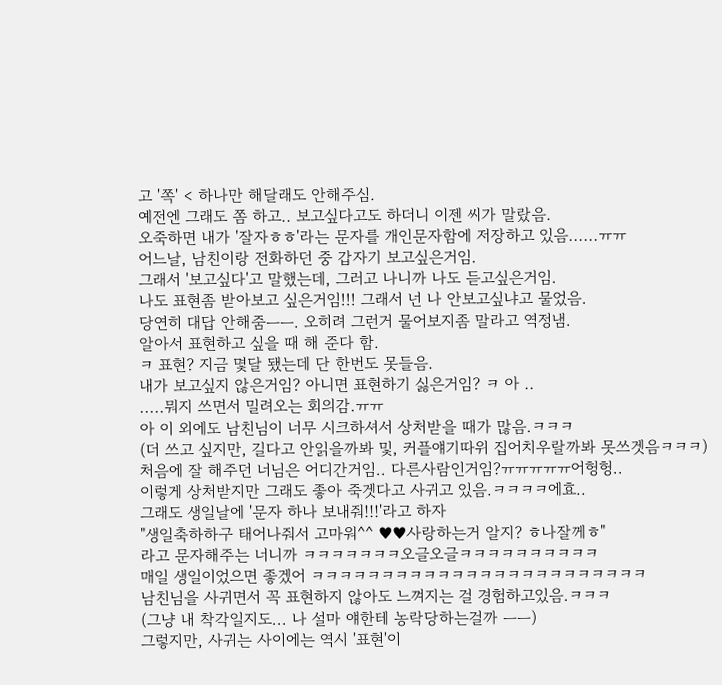고 '쪽' < 하나만 해달래도 안해주심.
예전엔 그래도 쫌 하고.. 보고싶다고도 하더니 이젠 씨가 말랐음.
오죽하면 내가 '잘자ㅎㅎ'라는 문자를 개인문자함에 저장하고 있음......ㅠㅠ
어느날, 남친이랑 전화하던 중 갑자기 보고싶은거임.
그래서 '보고싶다'고 말했는데, 그러고 나니까 나도 듣고싶은거임.
나도 표현좀 받아보고 싶은거임!!! 그래서 넌 나 안보고싶냐고 물었음.
당연히 대답 안해줌ㅡㅡ. 오히려 그런거 물어보지좀 말라고 역정냄.
알아서 표현하고 싶을 때 해 준다 함.
ㅋ 표현? 지금 몇달 됐는데 단 한번도 못들음.
내가 보고싶지 않은거임? 아니면 표현하기 싫은거임? ㅋ 아 ..
.....뭐지 쓰면서 밀려오는 회의감.ㅠㅠ
아 이 외에도 남친님이 너무 시크하셔서 상처받을 때가 많음.ㅋㅋㅋ
(더 쓰고 싶지만, 길다고 안읽을까봐 및, 커플얘기따위 집어치우랄까봐 못쓰겟음ㅋㅋㅋ)
처음에 잘 해주던 너님은 어디간거임.. 다른사람인거임?ㅠㅠㅠㅠㅠ어헝헝..
이렇게 상처받지만 그래도 좋아 죽겟다고 사귀고 있음.ㅋㅋㅋㅋ에효..
그래도 생일날에 '문자 하나 보내줘!!!'라고 하자
"생일축하하구 태어나줘서 고마워^^ ♥♥사랑하는거 알지? ㅎ나잘께ㅎ"
라고 문자해주는 너니까 ㅋㅋㅋㅋㅋㅋㅋ오글오글ㅋㅋㅋㅋㅋㅋㅋㅋㅋㅋ
매일 생일이었으면 좋겠어 ㅋㅋㅋㅋㅋㅋㅋㅋㅋㅋㅋㅋㅋㅋㅋㅋㅋㅋㅋㅋㅋㅋㅋㅋ
남친님을 사귀면서 꼭 표현하지 않아도 느껴지는 걸 경험하고있음.ㅋㅋㅋ
(그냥 내 착각일지도... 나 설마 얘한테 농락당하는걸까 ㅡㅡ)
그렇지만, 사귀는 사이에는 역시 '표현'이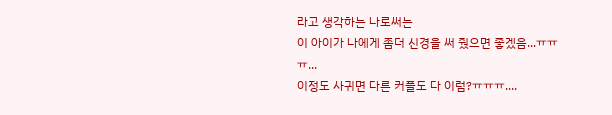라고 생각하는 나로써는
이 아이가 나에게 좀더 신경을 써 줬으면 좋겠음...ㅠㅠㅠ...
이정도 사귀면 다른 커플도 다 이럼?ㅠㅠㅠ....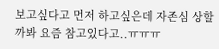보고싶다고 먼저 하고싶은데 자존심 상할까봐 요즘 참고있다고..ㅠㅠㅠ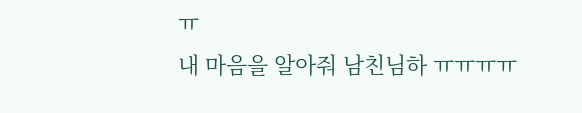ㅠ
내 마음을 알아줘 남친님하 ㅠㅠㅠㅠ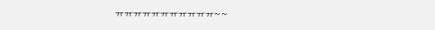ㅠㅠㅠㅠㅠㅠㅠㅠㅠㅠㅠ~~